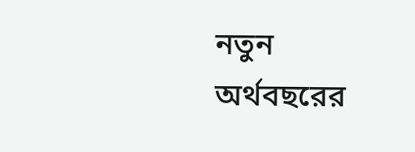নতুন অর্থবছরের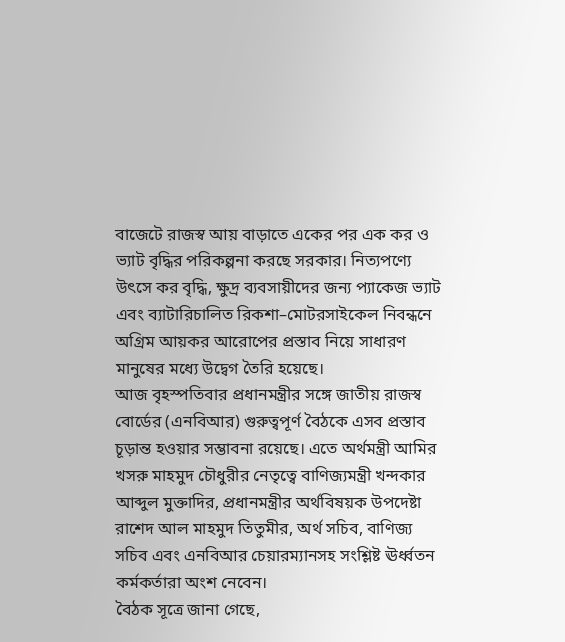বাজেটে রাজস্ব আয় বাড়াতে একের পর এক কর ও ভ্যাট বৃদ্ধির পরিকল্পনা করছে সরকার। নিত্যপণ্যে উৎসে কর বৃদ্ধি, ক্ষুদ্র ব্যবসায়ীদের জন্য প্যাকেজ ভ্যাট এবং ব্যাটারিচালিত রিকশা–মোটরসাইকেল নিবন্ধনে অগ্রিম আয়কর আরোপের প্রস্তাব নিয়ে সাধারণ মানুষের মধ্যে উদ্বেগ তৈরি হয়েছে।
আজ বৃহস্পতিবার প্রধানমন্ত্রীর সঙ্গে জাতীয় রাজস্ব বোর্ডের (এনবিআর) গুরুত্বপূর্ণ বৈঠকে এসব প্রস্তাব চূড়ান্ত হওয়ার সম্ভাবনা রয়েছে। এতে অর্থমন্ত্রী আমির খসরু মাহমুদ চৌধুরীর নেতৃত্বে বাণিজ্যমন্ত্রী খন্দকার আব্দুল মুক্তাদির, প্রধানমন্ত্রীর অর্থবিষয়ক উপদেষ্টা রাশেদ আল মাহমুদ তিতুমীর, অর্থ সচিব, বাণিজ্য সচিব এবং এনবিআর চেয়ারম্যানসহ সংশ্লিষ্ট ঊর্ধ্বতন কর্মকর্তারা অংশ নেবেন।
বৈঠক সূত্রে জানা গেছে,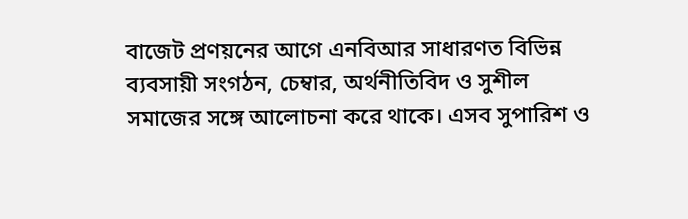বাজেট প্রণয়নের আগে এনবিআর সাধারণত বিভিন্ন ব্যবসায়ী সংগঠন, চেম্বার, অর্থনীতিবিদ ও সুশীল সমাজের সঙ্গে আলোচনা করে থাকে। এসব সুপারিশ ও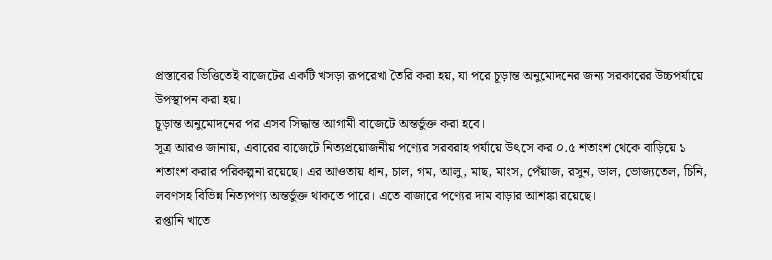প্রস্তাবের ভিত্তিতেই বাজেটের একটি খসড়া রূপরেখা তৈরি করা হয়, যা পরে চূড়ান্ত অনুমোদনের জন্য সরকারের উচ্চপর্যায়ে উপস্থাপন করা হয়।
চূড়ান্ত অনুমোদনের পর এসব সিদ্ধান্ত আগামী বাজেটে অন্তর্ভুক্ত করা হবে।
সূত্র আরও জানায়, এবারের বাজেটে নিত্যপ্রয়োজনীয় পণ্যের সরবরাহ পর্যায়ে উৎসে কর ০.৫ শতাংশ থেকে বাড়িয়ে ১ শতাংশ করার পরিকল্পনা রয়েছে। এর আওতায় ধান, চাল, গম, আলু, মাছ, মাংস, পেঁয়াজ, রসুন, ডাল, ভোজ্যতেল, চিনি, লবণসহ বিভিন্ন নিত্যপণ্য অন্তর্ভুক্ত থাকতে পারে। এতে বাজারে পণ্যের দাম বাড়ার আশঙ্কা রয়েছে।
রপ্তানি খাতে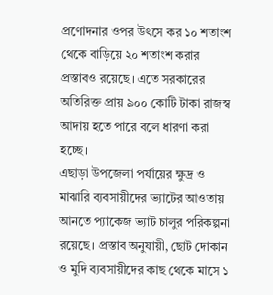প্রণোদনার ওপর উৎসে কর ১০ শতাংশ থেকে বাড়িয়ে ২০ শতাংশ করার প্রস্তাবও রয়েছে। এতে সরকারের অতিরিক্ত প্রায় ৯০০ কোটি টাকা রাজস্ব আদায় হতে পারে বলে ধারণা করা হচ্ছে।
এছাড়া উপজেলা পর্যায়ের ক্ষুদ্র ও মাঝারি ব্যবসায়ীদের ভ্যাটের আওতায় আনতে প্যাকেজ ভ্যাট চালুর পরিকল্পনা রয়েছে। প্রস্তাব অনুযায়ী, ছোট দোকান ও মুদি ব্যবসায়ীদের কাছ থেকে মাসে ১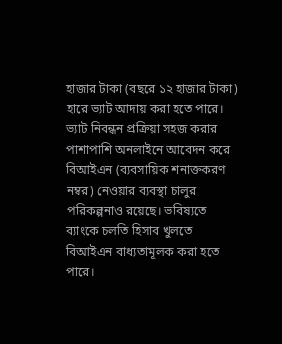হাজার টাকা (বছরে ১২ হাজার টাকা) হারে ভ্যাট আদায় করা হতে পারে।
ভ্যাট নিবন্ধন প্রক্রিয়া সহজ করার পাশাপাশি অনলাইনে আবেদন করে বিআইএন (ব্যবসায়িক শনাক্তকরণ নম্বর) নেওয়ার ব্যবস্থা চালুর পরিকল্পনাও রয়েছে। ভবিষ্যতে ব্যাংকে চলতি হিসাব খুলতে বিআইএন বাধ্যতামূলক করা হতে পারে।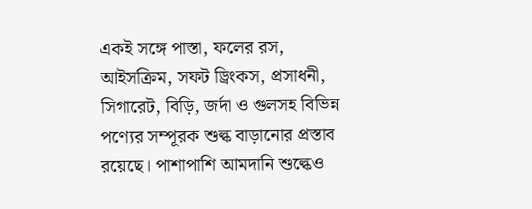একই সঙ্গে পাস্তা, ফলের রস, আইসক্রিম, সফট ড্রিংকস, প্রসাধনী, সিগারেট, বিড়ি, জর্দা ও গুলসহ বিভিন্ন পণ্যের সম্পূরক শুল্ক বাড়ানোর প্রস্তাব রয়েছে। পাশাপাশি আমদানি শুল্কেও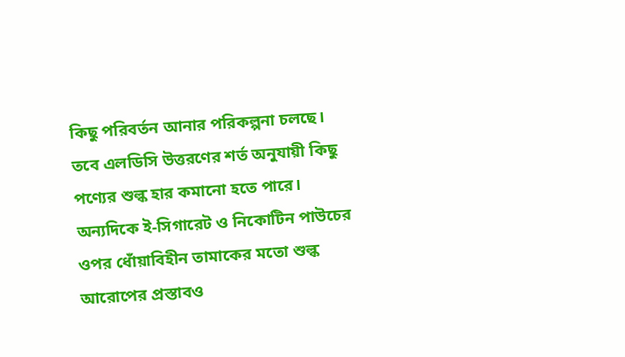কিছু পরিবর্তন আনার পরিকল্পনা চলছে।
তবে এলডিসি উত্তরণের শর্ত অনুযায়ী কিছু পণ্যের শুল্ক হার কমানো হতে পারে। অন্যদিকে ই-সিগারেট ও নিকোটিন পাউচের ওপর ধোঁয়াবিহীন তামাকের মতো শুল্ক আরোপের প্রস্তাবও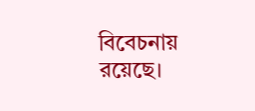বিবেচনায় রয়েছে।